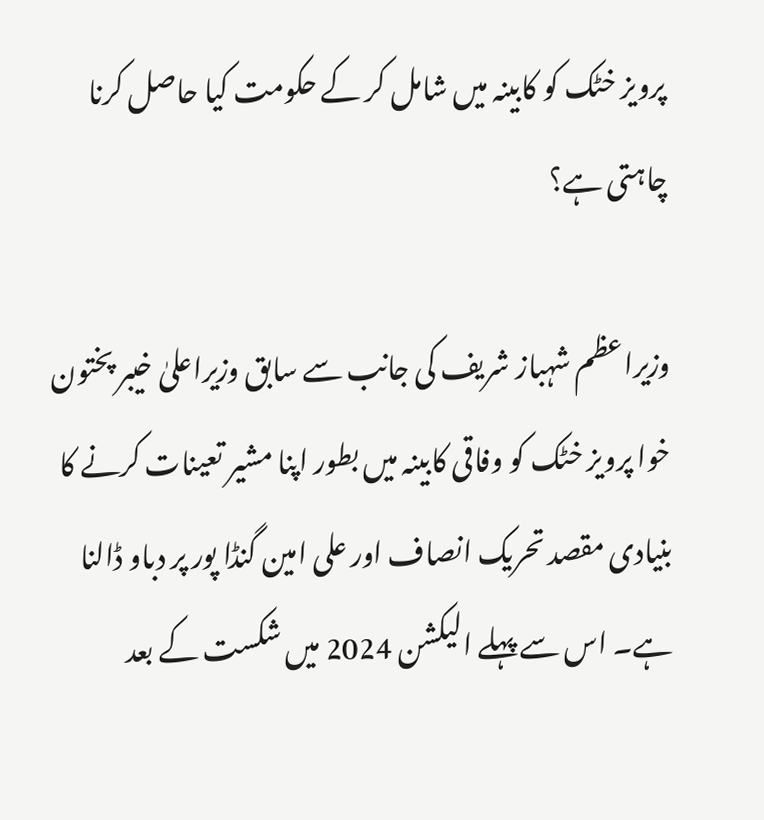پرویز خٹک کو کابینہ میں شامل کر کے حکومت کیا حاصل کرنا چاہتی ہے؟

وزیراعظم شہباز شریف کی جانب سے سابق وزیراعلیٰ خیبر پختون خوا پرویز خٹک کو وفاقی کابینہ میں بطور اپنا مشیر تعینات کرنے کا بنیادی مقصد تحریک انصاف اور علی امین گنڈا پور پر دباو ڈالنا ہے۔ اس سے پہلے الیکشن 2024 میں شکست کے بعد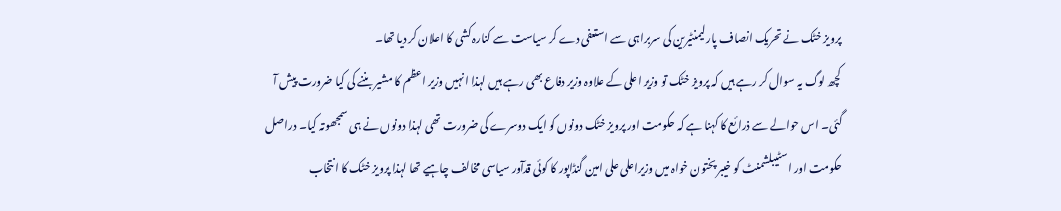پرویز خٹک نے تحریک انصاف پارلیمنٹیرین کی سربراہی سے استعفی دے کر سیاست سے کنارہ کشی کا اعلان کر دیا تھا۔
کچھ لوگ یہ سوال کر رہے ہیں کہ پرویز خٹک تو وزیر اعلی کے علاوہ وزیر دفاع بھی رہے ہیں لہذا انہیں وزیر اعظم کا مشیر بننے کی کیا ضرورت پیش آ گئی۔ اس حوالے سے ذرائع کا کہنا ہے کہ حکومت اور پرویز خٹک دونوں کو ایک دوسرے کی ضرورت تھی لہذا دونوں نے ہی سمجھوتہ کیا۔ دراصل حکومت اور اسٹیبلشمنٹ کو خیبر پختون خواہ میں وزیراعلی علی امین گنڈاپور کا کوئی قدآور سیاسی مخالف چاہیے تھا لہذا پرویز خٹک کا انتخاب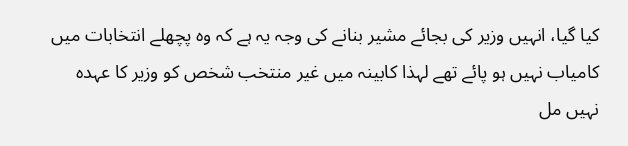کیا گیا، انہیں وزیر کی بجائے مشیر بنانے کی وجہ یہ ہے کہ وہ پچھلے انتخابات میں کامیاب نہیں ہو پائے تھے لہذا کابینہ میں غیر منتخب شخص کو وزیر کا عہدہ نہیں مل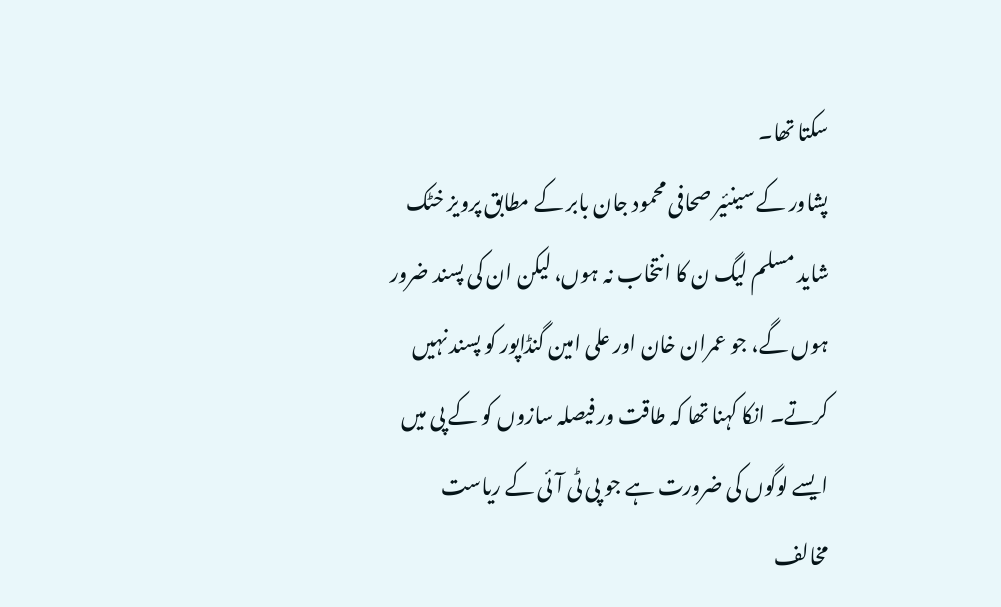سکتا تھا۔
پشاور کے سینئیر صحافی محمود جان بابر کے مطابق پرویز خٹک شاید مسلم لیگ ن کا انتخاب نہ ہوں، لیکن ان کی پسند ضرور ہوں گے، جو عمران خان اور علی امین گنڈاپور کو پسند نہیں کرتے۔ انکا کہنا تھا کہ طاقت ور فیصلہ سازوں کو کے پی میں ایسے لوگوں کی ضرورت ہے جو پی ٹی آئی کے ریاست مخالف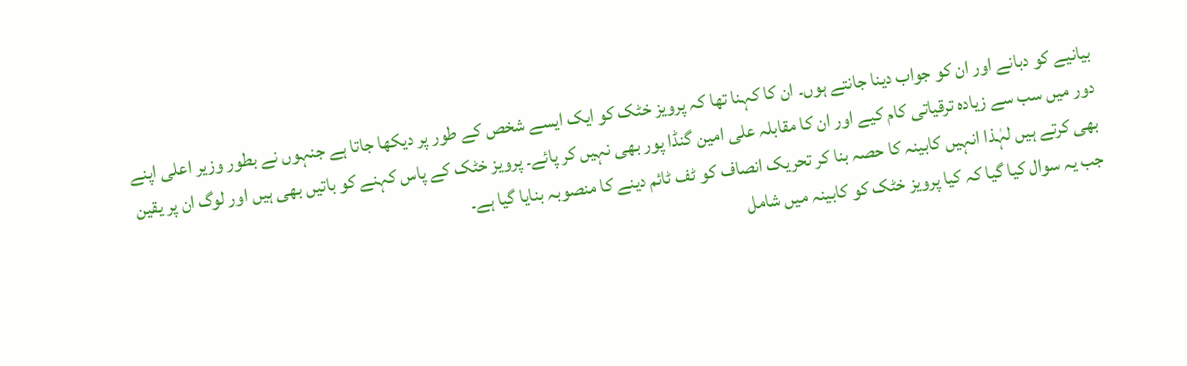بیانیے کو دبانے اور ان کو جواب دینا جانتے ہوں۔ ان کا کہنا تھا کہ پرویز خٹک کو ایک ایسے شخص کے طور پر دیکھا جاتا ہے جنہوں نے بطور وزیر اعلی اپنے دور میں سب سے زیادہ ترقیاتی کام کیے اور ان کا مقابلہ علی امین گنڈا پور بھی نہیں کر پائے۔ پرویز خٹک کے پاس کہنے کو باتیں بھی ہیں اور لوگ ان پر یقین بھی کرتے ہیں لہٰذا انہیں کابینہ کا حصہ بنا کر تحریک انصاف کو ٹف ٹائم دینے کا منصوبہ بنایا گیا ہے۔
جب یہ سوال کیا گیا کہ کیا پرویز خٹک کو کابینہ میں شامل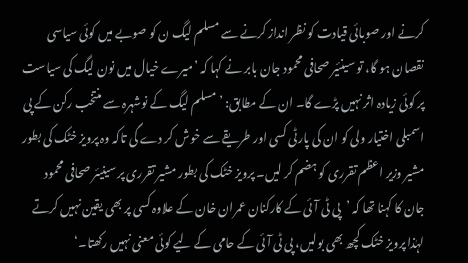کرنے اور صوبائی قیادت کو نظر انداز کرنے سے مسلم لیگ ن کو صوبے میں کوئی سیاسی نقصان ہو گا، تو سینئیر صحافی محمود جان بابر نے کہا کہ ’میرے خیال میں نون لیگ کی سیاست پر کوئی زیادہ اثر نہیں پڑے گا۔ ان کے مطابق: ’مسلم لیگ کے نوشہرہ سے منتخب رکن کے پی اسمبلی اختیار ولی کو ان کی پارٹی کسی اور طریقے سے خوش کر دے گی تاکہ وہ پرویز خٹک کی بطور مشیر وزیر اعظم تقرری کو ہضم کر لیں۔ پرویز خٹک کی بطور مشیر تقرری پر سینیئر صحافی محمود جان کا کہنا تھا کہ ’پی ٹی آئی کے کارکنان عمران خان کے علاوہ کسی پر بھی یقین نہیں کرتے لہٰذا پرویز خٹک کچھ بھی بولیں، پی ٹی آئی کے حامی کے لیے کوئی معنی نہیں رکھتا۔‘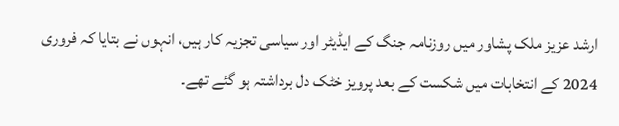ارشد عزیز ملک پشاور میں روزنامہ جنگ کے ایڈیٹر اور سیاسی تجزیہ کار ہیں، انہوں نے بتایا کہ فروری 2024 کے انتخابات میں شکست کے بعد پرویز خٹک دل برداشتہ ہو گئے تھے۔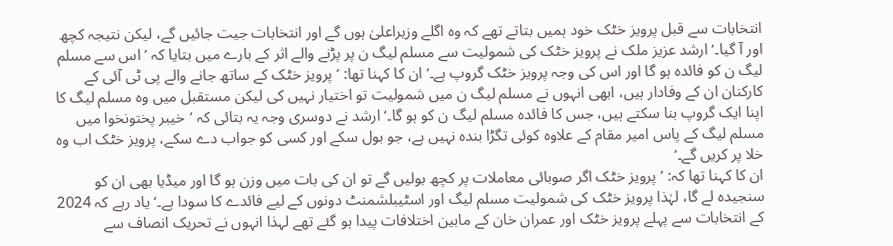انتخابات سے قبل پرویز خٹک خود ہمیں بتاتے تھے کہ وہ اگلے وزیراعلیٰ ہوں گے اور انتخابات جیت جائیں گے، لیکن نتیجہ کچھ اور آ گیا۔‘ ارشد عزیز ملک نے پرویز خٹک کی شمولیت سے مسلم لیگ ن پر پڑنے والے اثر کے بارے میں بتایا کہ ’اس سے مسلم لیگ ن کو فائدہ ہو گا اور اس کی وجہ پرویز خٹک گروپ ہے۔‘ ان کا کہنا تھا: ’پرویز خٹک کے ساتھ جانے والے پی ٹی آئی کے کارکنان ان کے وفادار ہیں، ابھی انہوں نے مسلم لیگ ن میں شمولیت تو اختیار نہیں کی لیکن مستقبل میں وہ مسلم لیگ کا اپنا ایک گروپ بنا سکتے ہیں، جس کا فائدہ مسلم لیگ ن کو ہو گا۔‘ ارشد نے دوسری وجہ یہ بتائی کہ ’خیبر پختونخوا میں مسلم لیگ کے پاس امیر مقام کے علاوہ کوئی تگڑا بندہ نہیں ہے، جو بول سکے اور کسی کو جواب دے سکے، پرویز خٹک اب وہ خلا پر کریں گے۔‘
ان کا کہنا تھا کہ: ’پرویز خٹک اگر صوبائی معاملات پر کچھ بولیں گے تو ان کی بات میں وزن ہو گا اور میڈیا بھی ان کو سنجیدہ لے گا، لہٰذا پرویز خٹک کی شمولیت مسلم لیگ اور اسٹیبلشمنٹ دونوں کے لیے فائدے کا سودا ہے۔‘ یاد رہے کہ 2024 کے انتخابات سے پہلے پرویز خٹک اور عمران خان کے مابین اختلافات پیدا ہو گئے تھے لہذا انہوں نے تحریک انصاف سے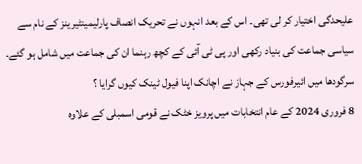علیحدگی اختیار کر لی تھی۔ اس کے بعد انہوں نے تحریک انصاف پارلیمینٹیرینز کے نام سے سیاسی جماعت کی بنیاد رکھی اور پی ٹی آئی کے کچھ رہنما ان کی جماعت میں شامل ہو گئے۔
سرگودھا میں ائیرفورس کے جہاز نے اچانک اپنا فیول ٹینک کیوں گرایا ؟
8 فروری 2024 کے عام انتخابات میں پرویز خٹک نے قومی اسمبلی کے علاوہ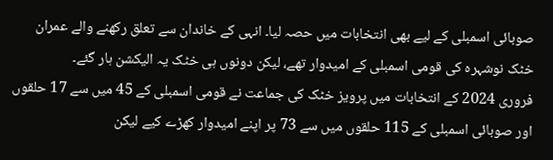صوبائی اسمبلی کے لیے بھی انتخابات میں حصہ لیا۔ انہی کے خاندان سے تعلق رکھنے والے عمران خٹک نوشہرہ کی قومی اسمبلی کے امیدوار تھے، لیکن دونوں ہی خٹک یہ الیکشن ہار گئے۔
فروری 2024 کے انتخابات میں پرویز خٹک کی جماعت نے قومی اسمبلی کے 45 میں سے 17 حلقوں اور صوبائی اسمبلی کے 115 حلقوں میں سے 73 پر اپنے امیدوار کھڑے کیے لیکن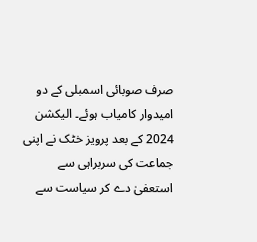صرف صوبائی اسمبلی کے دو امیدوار کامیاب ہوئے۔ الیکشن 2024 کے بعد پرویز خٹک نے اپنی جماعت کی سربراہی سے استعفیٰ دے کر سیاست سے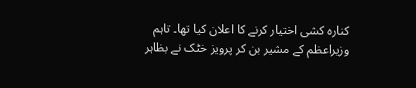کنارہ کشی اختیار کرنے کا اعلان کیا تھا۔ تاہم وزیراعظم کے مشیر بن کر پرویز خٹک نے بظاہر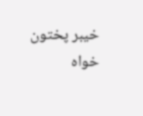خیبر پختون خواہ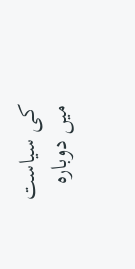کی سیاست میں دوبارہ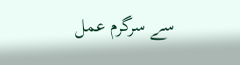سے سرگرم عمل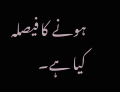ہونے کا فیصلہ کیا ہے۔